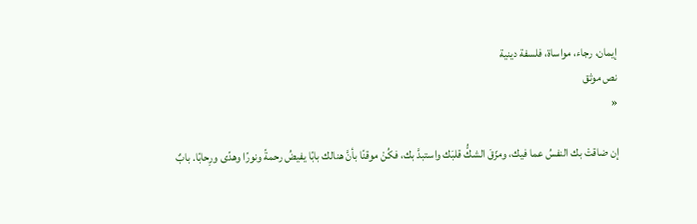إيمان، رجاء، مواساة، فلسفة دينية
نص موثق
«

إن ضاقتْ بك النفسُ عما فيك، ومزّقَ الشكُّ قلبَك واستبدَّ بك، فكُنْ موقنًا بأنَّ هنالك بابًا يفيضُ رحمةً ونورًا وهدًى ورِحابًا. بابٌ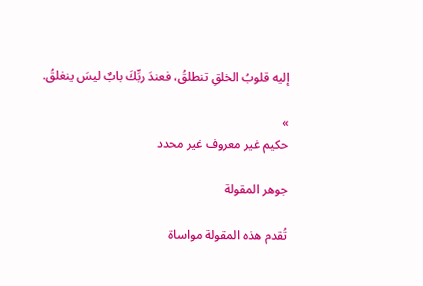إليه قلوبُ الخلقِ تنطلقُ، فعندَ ربِّكَ بابٌ ليسَ ينغلقُ.

»
حكيم غير معروف غير محدد

جوهر المقولة

تُقدم هذه المقولة مواساة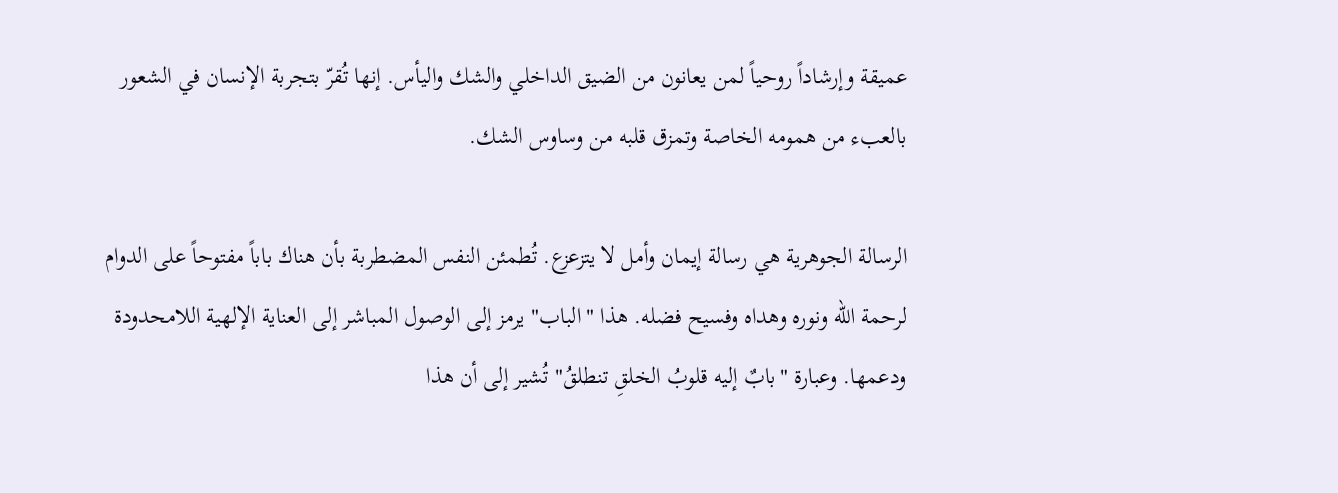عميقة وإرشاداً روحياً لمن يعانون من الضيق الداخلي والشك واليأس. إنها تُقرّ بتجربة الإنسان في الشعور بالعبء من همومه الخاصة وتمزق قلبه من وساوس الشك.

الرسالة الجوهرية هي رسالة إيمان وأمل لا يتزعزع. تُطمئن النفس المضطربة بأن هناك باباً مفتوحاً على الدوام لرحمة الله ونوره وهداه وفسيح فضله. هذا "الباب" يرمز إلى الوصول المباشر إلى العناية الإلهية اللامحدودة ودعمها. وعبارة "بابٌ إليه قلوبُ الخلقِ تنطلقُ" تُشير إلى أن هذا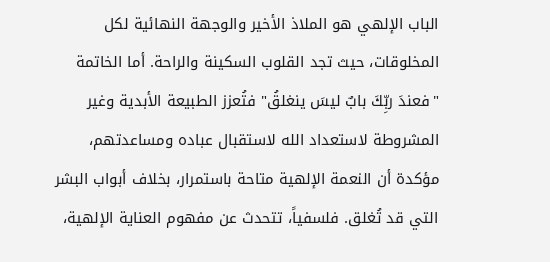الباب الإلهي هو الملاذ الأخير والوجهة النهائية لكل المخلوقات، حيث تجد القلوب السكينة والراحة. أما الخاتمة "فعندَ ربِّكَ بابٌ ليسَ ينغلقُ" فتُعزز الطبيعة الأبدية وغير المشروطة لاستعداد الله لاستقبال عباده ومساعدتهم، مؤكدة أن النعمة الإلهية متاحة باستمرار، بخلاف أبواب البشر التي قد تُغلق. فلسفياً، تتحدث عن مفهوم العناية الإلهية،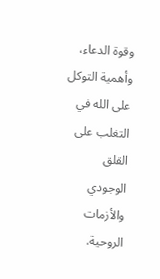وقوة الدعاء، وأهمية التوكل على الله في التغلب على القلق الوجودي والأزمات الروحية.